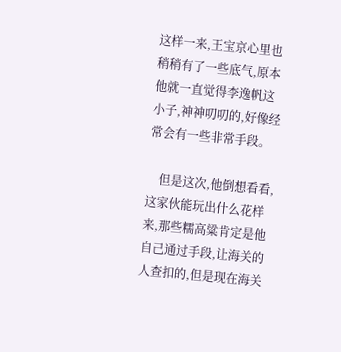这样一来,王宝京心里也稍稍有了一些底气,原本他就一直觉得李逸帆这小子,神神叨叨的,好像经常会有一些非常手段。

    但是这次,他倒想看看,这家伙能玩出什么花样来,那些糯高粱肯定是他自己通过手段,让海关的人查扣的,但是现在海关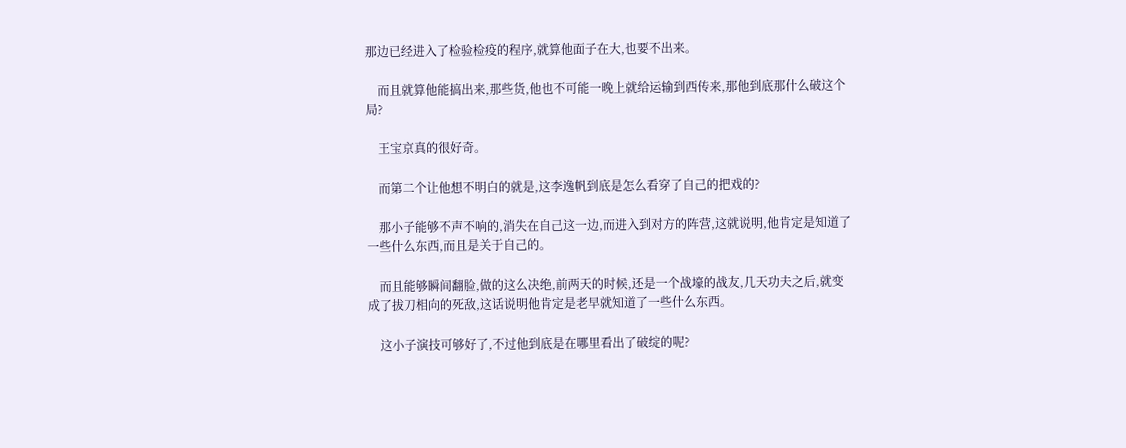那边已经进入了检验检疫的程序,就算他面子在大,也要不出来。

    而且就算他能搞出来,那些货,他也不可能一晚上就给运输到西传来,那他到底那什么破这个局?

    王宝京真的很好奇。

    而第二个让他想不明白的就是,这李逸帆到底是怎么看穿了自己的把戏的?

    那小子能够不声不响的,消失在自己这一边,而进入到对方的阵营,这就说明,他肯定是知道了一些什么东西,而且是关于自己的。

    而且能够瞬间翻脸,做的这么决绝,前两天的时候,还是一个战壕的战友,几天功夫之后,就变成了拔刀相向的死敌,这话说明他肯定是老早就知道了一些什么东西。

    这小子演技可够好了,不过他到底是在哪里看出了破绽的呢?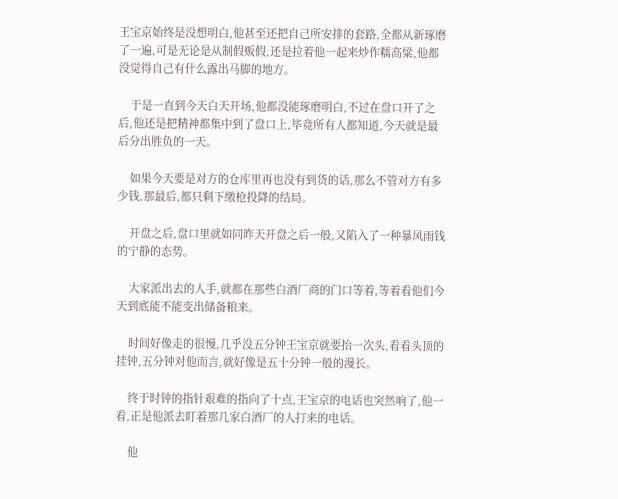王宝京始终是没想明白,他甚至还把自己所安排的套路,全都从新琢磨了一遍,可是无论是从制假贩假,还是拉着他一起来炒作糯高粱,他都没觉得自己有什么露出马脚的地方。

    于是一直到今天白天开场,他都没能琢磨明白,不过在盘口开了之后,他还是把精神都集中到了盘口上,毕竟所有人都知道,今天就是最后分出胜负的一天。

    如果今天要是对方的仓库里再也没有到货的话,那么不管对方有多少钱,那最后,都只剩下缴枪投降的结局。

    开盘之后,盘口里就如同昨天开盘之后一般,又陷入了一种暴风雨钱的宁静的态势。

    大家派出去的人手,就都在那些白酒厂商的门口等着,等着看他们今天到底能不能变出储备粮来。

    时间好像走的很慢,几乎没五分钟王宝京就要抬一次头,看看头顶的挂钟,五分钟对他而言,就好像是五十分钟一般的漫长。

    终于时钟的指针艰难的指向了十点,王宝京的电话也突然响了,他一看,正是他派去盯着那几家白酒厂的人打来的电话。

    他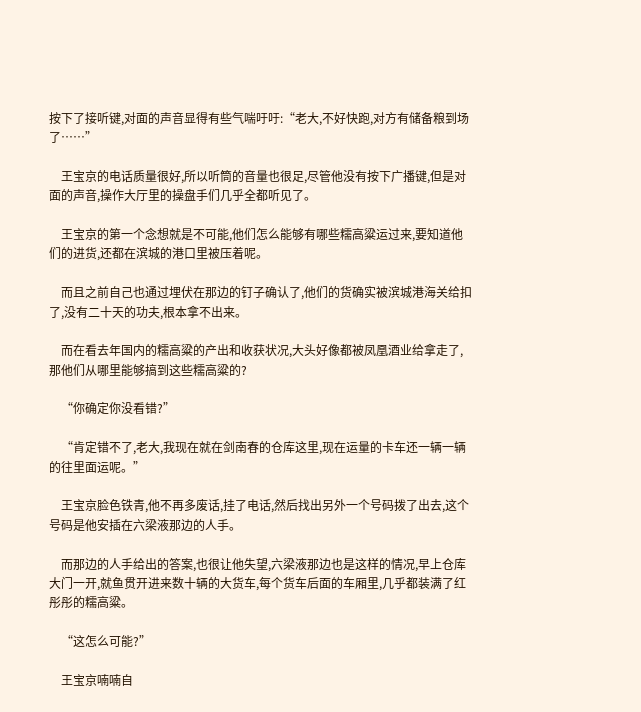按下了接听键,对面的声音显得有些气喘吁吁:“老大,不好快跑,对方有储备粮到场了……”

    王宝京的电话质量很好,所以听筒的音量也很足,尽管他没有按下广播键,但是对面的声音,操作大厅里的操盘手们几乎全都听见了。

    王宝京的第一个念想就是不可能,他们怎么能够有哪些糯高粱运过来,要知道他们的进货,还都在滨城的港口里被压着呢。

    而且之前自己也通过埋伏在那边的钉子确认了,他们的货确实被滨城港海关给扣了,没有二十天的功夫,根本拿不出来。

    而在看去年国内的糯高粱的产出和收获状况,大头好像都被凤凰酒业给拿走了,那他们从哪里能够搞到这些糯高粱的?

    “你确定你没看错?”

    “肯定错不了,老大,我现在就在剑南春的仓库这里,现在运量的卡车还一辆一辆的往里面运呢。”

    王宝京脸色铁青,他不再多废话,挂了电话,然后找出另外一个号码拨了出去,这个号码是他安插在六梁液那边的人手。

    而那边的人手给出的答案,也很让他失望,六梁液那边也是这样的情况,早上仓库大门一开,就鱼贯开进来数十辆的大货车,每个货车后面的车厢里,几乎都装满了红彤彤的糯高粱。

    “这怎么可能?”

    王宝京喃喃自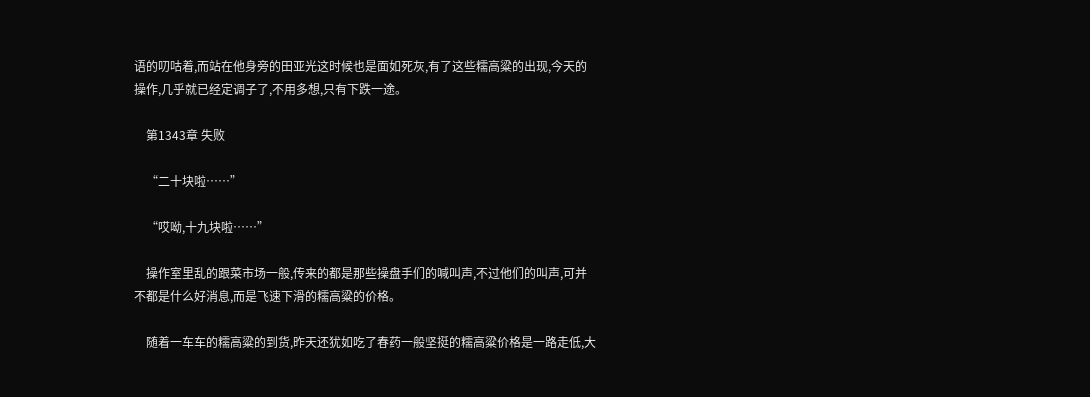语的叨咕着,而站在他身旁的田亚光这时候也是面如死灰,有了这些糯高粱的出现,今天的操作,几乎就已经定调子了,不用多想,只有下跌一途。

    第1343章 失败

    “二十块啦……”

    “哎呦,十九块啦……”

    操作室里乱的跟菜市场一般,传来的都是那些操盘手们的喊叫声,不过他们的叫声,可并不都是什么好消息,而是飞速下滑的糯高粱的价格。

    随着一车车的糯高粱的到货,昨天还犹如吃了春药一般坚挺的糯高粱价格是一路走低,大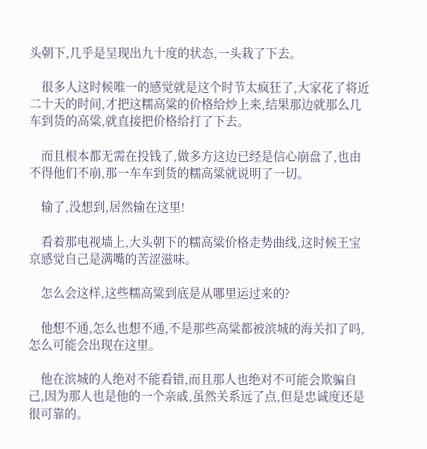头朝下,几乎是呈现出九十度的状态,一头栽了下去。

    很多人这时候唯一的感觉就是这个时节太疯狂了,大家花了将近二十天的时间,才把这糯高粱的价格给炒上来,结果那边就那么几车到货的高粱,就直接把价格给打了下去。

    而且根本都无需在投钱了,做多方这边已经是信心崩盘了,也由不得他们不崩,那一车车到货的糯高粱就说明了一切。

    输了,没想到,居然输在这里!

    看着那电视墙上,大头朝下的糯高粱价格走势曲线,这时候王宝京感觉自己是满嘴的苦涩滋味。

    怎么会这样,这些糯高粱到底是从哪里运过来的?

    他想不通,怎么也想不通,不是那些高粱都被滨城的海关扣了吗,怎么可能会出现在这里。

    他在滨城的人绝对不能看错,而且那人也绝对不可能会欺骗自己,因为那人也是他的一个亲戚,虽然关系远了点,但是忠诚度还是很可靠的。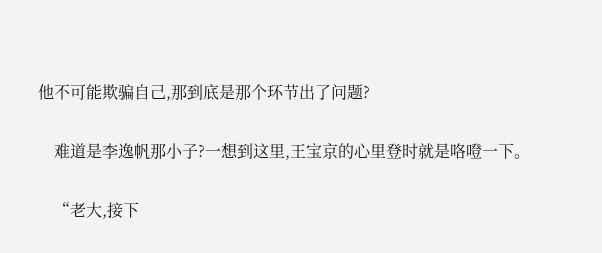他不可能欺骗自己,那到底是那个环节出了问题?

    难道是李逸帆那小子?一想到这里,王宝京的心里登时就是咯噔一下。

    “老大,接下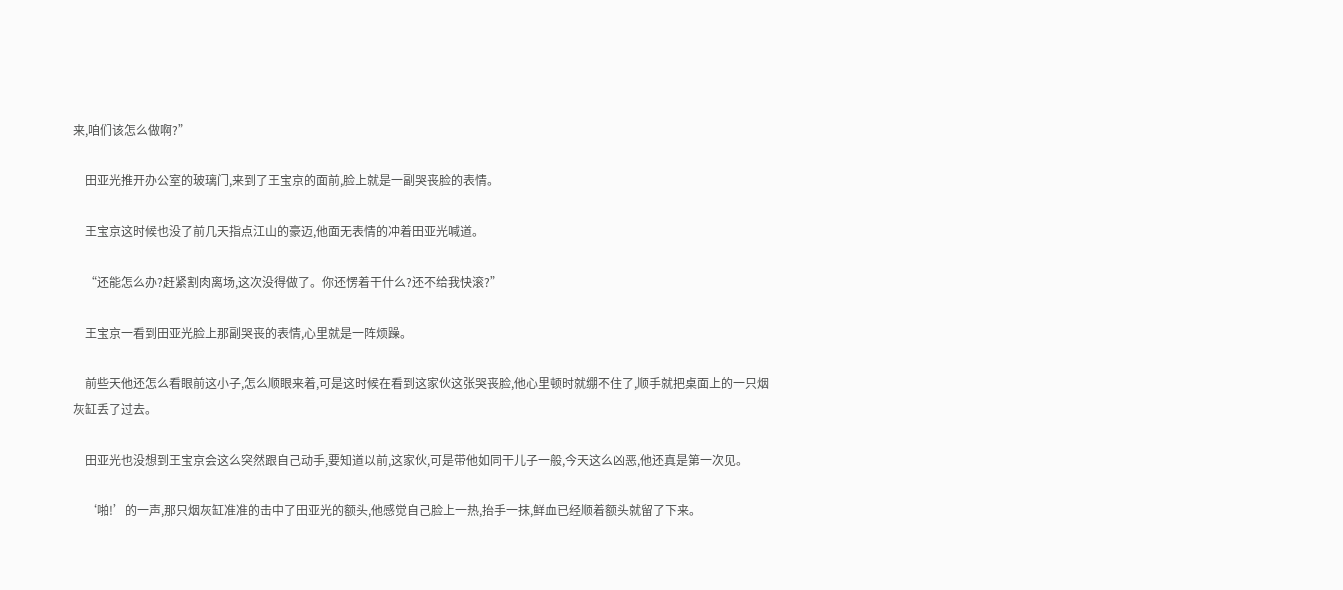来,咱们该怎么做啊?”

    田亚光推开办公室的玻璃门,来到了王宝京的面前,脸上就是一副哭丧脸的表情。

    王宝京这时候也没了前几天指点江山的豪迈,他面无表情的冲着田亚光喊道。

    “还能怎么办?赶紧割肉离场,这次没得做了。你还愣着干什么?还不给我快滚?”

    王宝京一看到田亚光脸上那副哭丧的表情,心里就是一阵烦躁。

    前些天他还怎么看眼前这小子,怎么顺眼来着,可是这时候在看到这家伙这张哭丧脸,他心里顿时就绷不住了,顺手就把桌面上的一只烟灰缸丢了过去。

    田亚光也没想到王宝京会这么突然跟自己动手,要知道以前,这家伙,可是带他如同干儿子一般,今天这么凶恶,他还真是第一次见。

    ‘啪!’的一声,那只烟灰缸准准的击中了田亚光的额头,他感觉自己脸上一热,抬手一抹,鲜血已经顺着额头就留了下来。